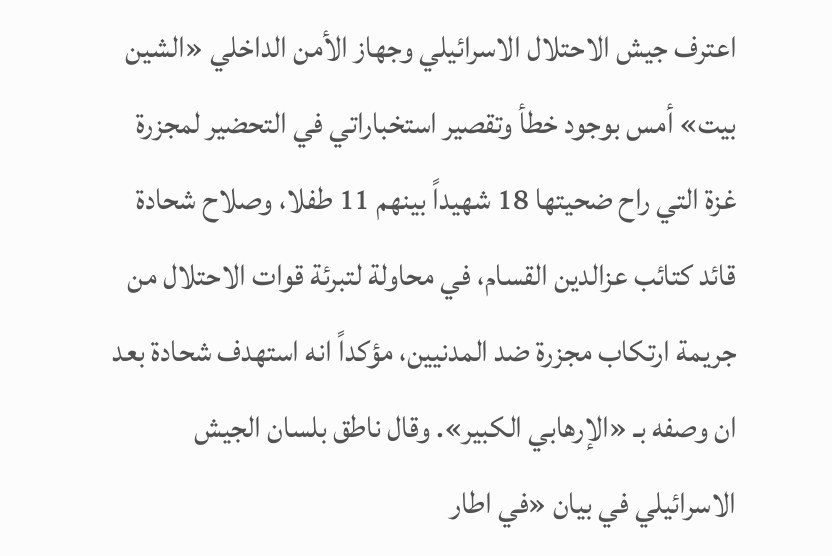اعترف جيش الاحتلال الاسرائيلي وجهاز الأمن الداخلي «الشين بيت» أمس بوجود خطأ وتقصير استخباراتي في التحضير لمجزرة غزة التي راح ضحيتها 18 شهيداً بينهم 11 طفلا، وصلاح شحادة قائد كتائب عزالدين القسام، في محاولة لتبرئة قوات الاحتلال من جريمة ارتكاب مجزرة ضد المدنيين، مؤكداً انه استهدف شحادة بعد ان وصفه بـ «الإرهابي الكبير». وقال ناطق بلسان الجيش الاسرائيلي في بيان «في اطار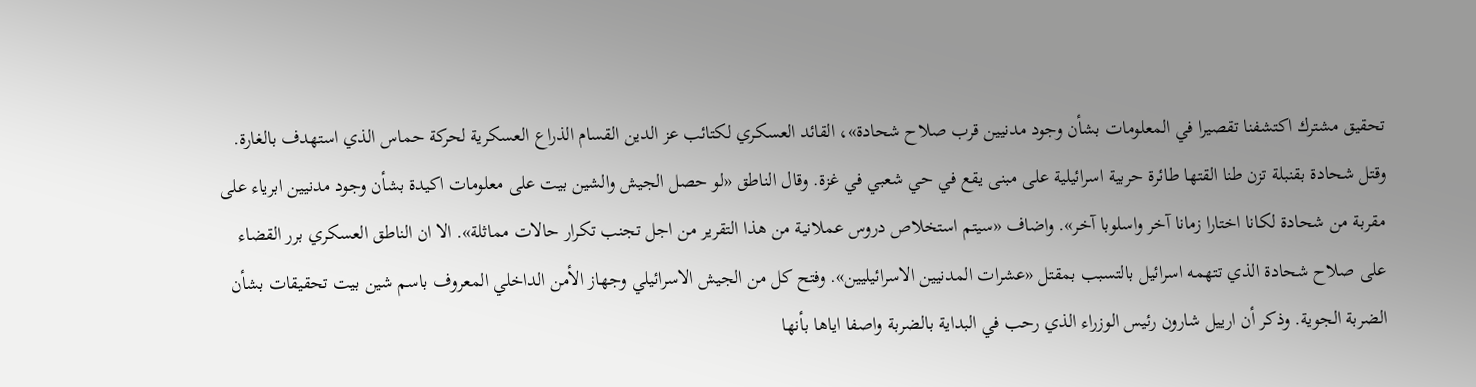تحقيق مشترك اكتشفنا تقصيرا في المعلومات بشأن وجود مدنيين قرب صلاح شحادة»، القائد العسكري لكتائب عز الدين القسام الذراع العسكرية لحركة حماس الذي استهدف بالغارة. وقتل شحادة بقنبلة تزن طنا القتها طائرة حربية اسرائيلية على مبنى يقع في حي شعبي في غزة. وقال الناطق «لو حصل الجيش والشين بيت على معلومات اكيدة بشأن وجود مدنيين ابرياء على مقربة من شحادة لكانا اختارا زمانا آخر واسلوبا آخر». واضاف «سيتم استخلاص دروس عملانية من هذا التقرير من اجل تجنب تكرار حالات مماثلة». الا ان الناطق العسكري برر القضاء على صلاح شحادة الذي تتهمه اسرائيل بالتسبب بمقتل «عشرات المدنيين الاسرائيليين». وفتح كل من الجيش الاسرائيلي وجهاز الأمن الداخلي المعروف باسم شين بيت تحقيقات بشأن الضربة الجوية. وذكر أن ارييل شارون رئيس الوزراء الذي رحب في البداية بالضربة واصفا اياها بأنها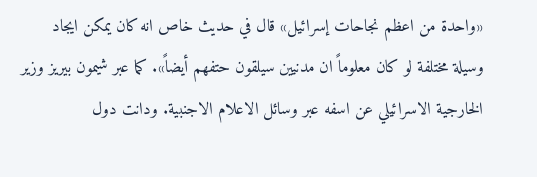«واحدة من اعظم نجاحات إسرائيل» قال في حديث خاص انه كان يمكن ايجاد وسيلة مختلفة لو كان معلوماً ان مدنيين سيلقون حتفهم أيضاً». كما عبر شيمون بيريز وزير الخارجية الاسرائيلي عن اسفه عبر وسائل الاعلام الاجنبية. ودانت دول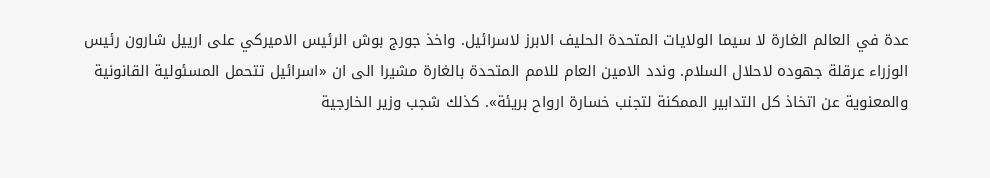عدة في العالم الغارة لا سيما الولايات المتحدة الحليف الابرز لاسرائيل. واخذ جورج بوش الرئيس الاميركي على ارييل شارون رئيس الوزراء عرقلة جهوده لاحلال السلام. وندد الامين العام للامم المتحدة بالغارة مشيرا الى ان «اسرائيل تتحمل المسئولية القانونية والمعنوية عن اتخاذ كل التدابير الممكنة لتجنب خسارة ارواح بريئة». كذلك شجب وزير الخارجية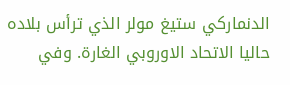الدنماركي ستيغ مولر الذي ترأس بلاده حاليا الاتحاد الاوروبي الغارة. وفي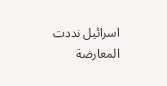اسرائيل نددت المعارضة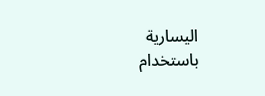اليسارية باستخدام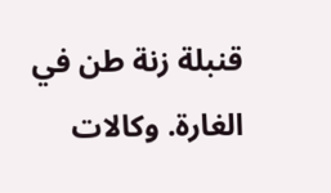قنبلة زنة طن في الغارة. وكالات